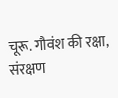चूरू. गौवंश की रक्षा, संरक्षण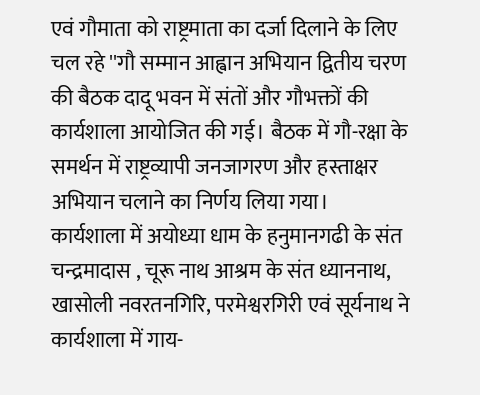एवं गौमाता को राष्ट्रमाता का दर्जा दिलाने के लिए चल रहे ''गौ सम्मान आह्वान अभियान द्वितीय चरण की बैठक दादू भवन में संतों और गौभक्तों की कार्यशाला आयोजित की गई। बैठक में गौ-रक्षा के समर्थन में राष्ट्रव्यापी जनजागरण और हस्ताक्षर अभियान चलाने का निर्णय लिया गया।
कार्यशाला में अयोध्या धाम के हनुमानगढी के संत चन्द्रमादास , चूरू नाथ आश्रम के संत ध्याननाथ, खासोली नवरतनगिरि, परमेश्वरगिरी एवं सूर्यनाथ ने कार्यशाला में गाय-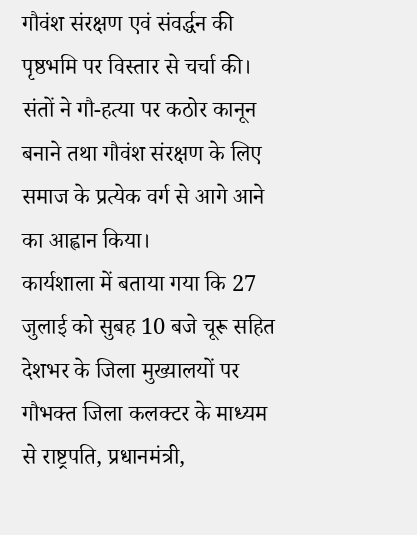गौवंश संरक्षण एवं संवर्द्धन की पृष्ठभमि पर विस्तार से चर्चा की। संतों ने गौ-हत्या पर कठोर कानून बनाने तथा गौवंश संरक्षण के लिए समाज के प्रत्येक वर्ग से आगे आने का आह्वान किया।
कार्यशाला में बताया गया कि 27 जुलाई को सुबह 10 बजे चूरू सहित देशभर के जिला मुख्यालयों पर गौभक्त जिला कलक्टर के माध्यम से राष्ट्रपति, प्रधानमंत्री,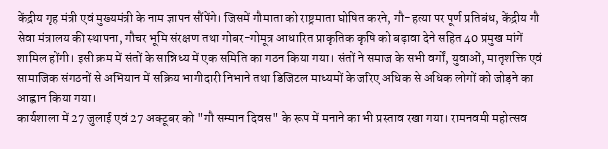केंद्रीय गृह मंत्री एवं मुख्यमंत्री के नाम ज्ञापन सौंपेंगे। जिसमें गौमाता को राष्ट्रमाता घोषित करने, गौ-हत्या पर पूर्ण प्रतिबंध, केंद्रीय गौ सेवा मंत्रालय की स्थापना, गौचर भूमि संरक्षण तथा गोबर-गोमूत्र आधारित प्राकृतिक कृषि को बढ़ावा देने सहित 40 प्रमुख मांगें शामिल होंगी। इसी क्रम में संतों के सान्निध्य में एक समिति का गठन किया गया। संतों ने समाज के सभी वर्गों, युवाओं, मातृशक्ति एवं सामाजिक संगठनों से अभियान में सक्रिय भागीदारी निभाने तथा डिजिटल माध्यमों के जरिए अधिक से अधिक लोगों को जोड़ने का आह्वान किया गया।
कार्यशाला में 27 जुलाई एवं 27 अक्टूबर को "गौ सम्मान दिवस" के रूप में मनाने का भी प्रस्ताव रखा गया। रामनवमी महोत्सव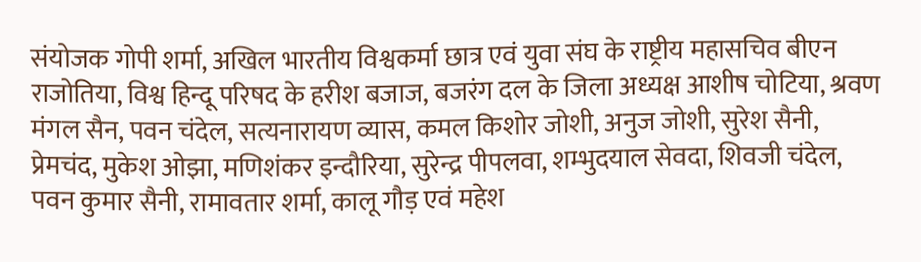संयोजक गोपी शर्मा, अखिल भारतीय विश्वकर्मा छात्र एवं युवा संघ के राष्ट्रीय महासचिव बीएन राजोतिया, विश्व हिन्दू परिषद के हरीश बजाज, बजरंग दल के जिला अध्यक्ष आशीष चोटिया, श्रवण मंगल सैन, पवन चंदेल, सत्यनारायण व्यास, कमल किशोर जोशी, अनुज जोशी, सुरेश सैनी, प्रेमचंद, मुकेश ओझा, मणिशंकर इन्दौरिया, सुरेन्द्र पीपलवा, शम्भुदयाल सेवदा, शिवजी चंदेल, पवन कुमार सैनी, रामावतार शर्मा, कालू गौड़ एवं महेश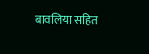बावलिया सहित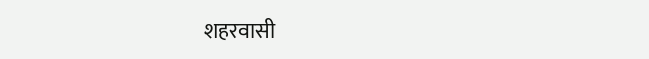शहरवासी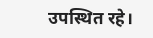उपस्थित रहे।